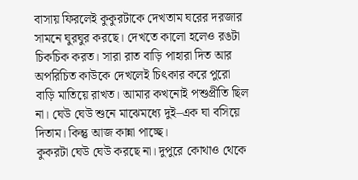বাসায় ফিরলেই কুকুরটাকে দেখতাম ঘরের দরজার সামনে ঘুরঘুর করছে। দেখতে কালো হলেও রঙটা চিকচিক করত। সারা রাত বাড়ি পাহারা দিত আর অপরিচিত কাউকে দেখলেই চিৎকার করে পুরো বাড়ি মাতিয়ে রাখত। আমার কখনোই পশুপ্রীতি ছিল না। ঘেউ ঘেউ শুনে মাঝেমধ্যে দুই–এক ঘা বসিয়ে দিতাম। কিন্তু আজ কান্না পাচ্ছে।
কুকরটা ঘেউ ঘেউ করছে না। দুপুরে কোথাও থেকে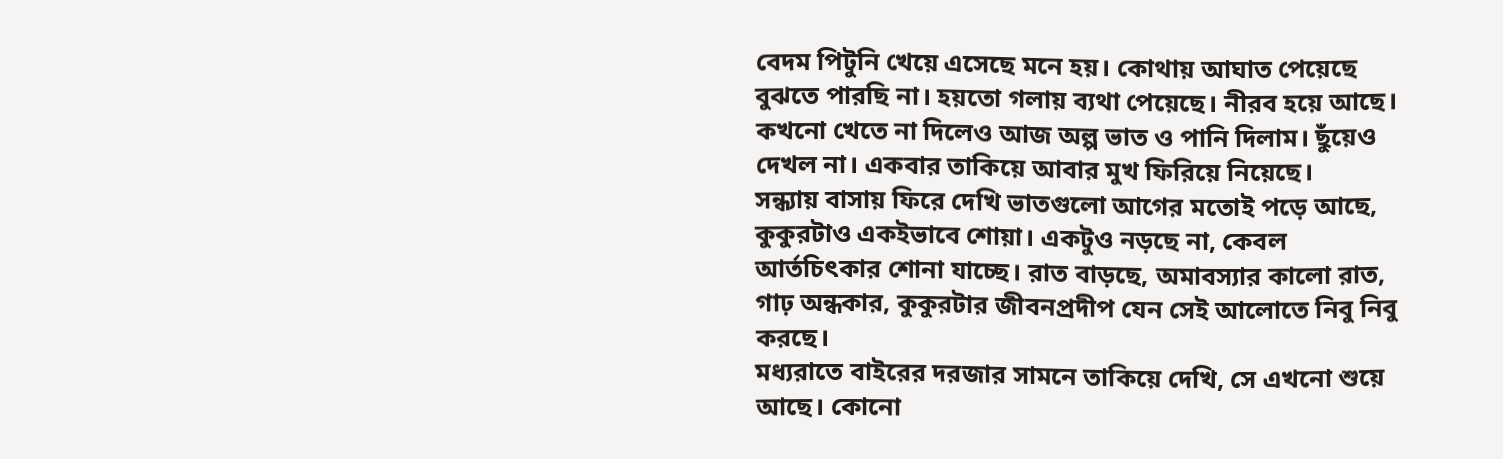বেদম পিটুনি খেয়ে এসেছে মনে হয়। কোথায় আঘাত পেয়েছে বুঝতে পারছি না। হয়তো গলায় ব্যথা পেয়েছে। নীরব হয়ে আছে। কখনো খেতে না দিলেও আজ অল্প ভাত ও পানি দিলাম। ছুঁয়েও দেখল না। একবার তাকিয়ে আবার মুখ ফিরিয়ে নিয়েছে।
সন্ধ্যায় বাসায় ফিরে দেখি ভাতগুলো আগের মতোই পড়ে আছে, কুকুরটাও একইভাবে শোয়া। একটুও নড়ছে না, কেবল আর্তচিৎকার শোনা যাচ্ছে। রাত বাড়ছে, অমাবস্যার কালো রাত, গাঢ় অন্ধকার, কুকুরটার জীবনপ্রদীপ যেন সেই আলোতে নিবু নিবু করছে।
মধ্যরাতে বাইরের দরজার সামনে তাকিয়ে দেখি, সে এখনো শুয়ে আছে। কোনো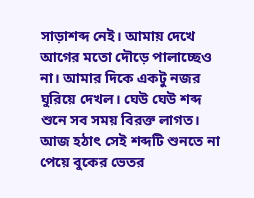সাড়াশব্দ নেই। আমায় দেখে আগের মতো দৌড়ে পালাচ্ছেও না। আমার দিকে একটু নজর ঘুরিয়ে দেখল। ঘেউ ঘেউ শব্দ শুনে সব সময় বিরক্ত লাগত। আজ হঠাৎ সেই শব্দটি শুনতে না পেয়ে বুকের ভেতর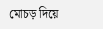মোচড় দিয়ে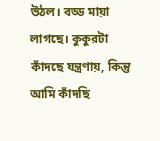উঠল। বড্ড মায়া লাগছে। কুকুরটা কাঁদছে যন্ত্রণায়, কিন্তু আমি কাঁদছি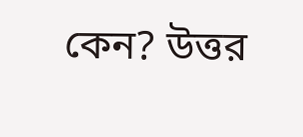কেন? উত্তর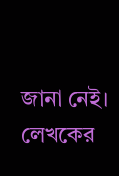জানা নেই।
লেখকের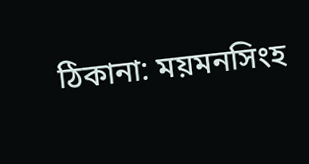ঠিকানা: ময়মনসিংহ